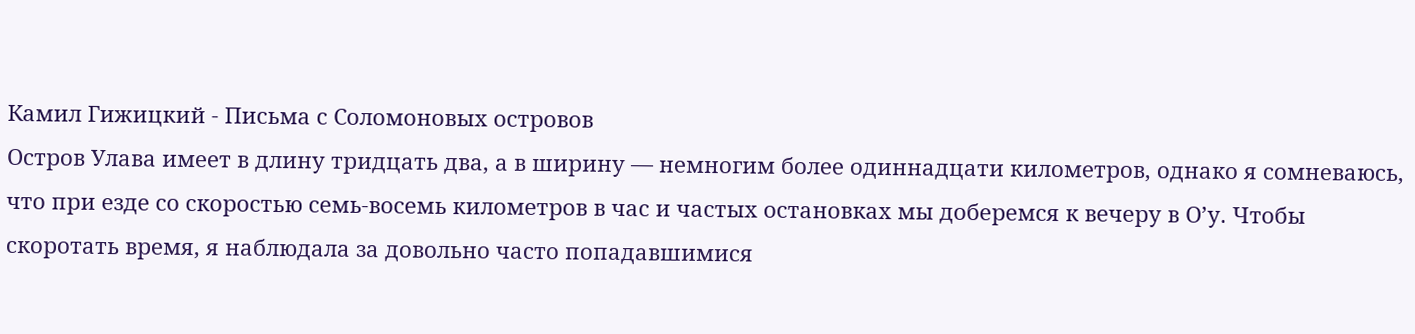Камил Гижицкий - Письма с Соломоновых островов
Остров Улава имеет в длину тридцать два, а в ширину — немногим более одиннадцати километров, однако я сомневаюсь, что при езде со скоростью семь-восемь километров в час и частых остановках мы доберемся к вечеру в О’у. Чтобы скоротать время, я наблюдала за довольно часто попадавшимися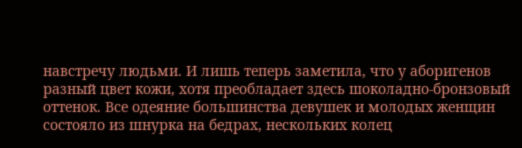навстречу людьми. И лишь теперь заметила, что у аборигенов разный цвет кожи, хотя преобладает здесь шоколадно-бронзовый оттенок. Все одеяние большинства девушек и молодых женщин состояло из шнурка на бедрах, нескольких колец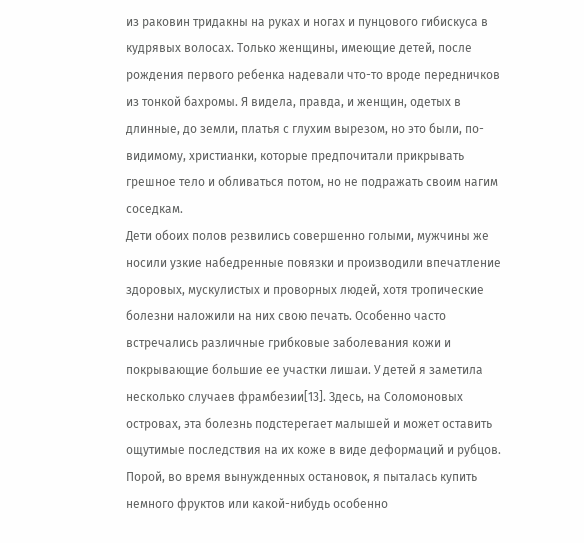из раковин тридакны на руках и ногах и пунцового гибискуса в кудрявых волосах. Только женщины, имеющие детей, после рождения первого ребенка надевали что-то вроде передничков из тонкой бахромы. Я видела, правда, и женщин, одетых в длинные, до земли, платья с глухим вырезом, но это были, по-видимому, христианки, которые предпочитали прикрывать грешное тело и обливаться потом, но не подражать своим нагим соседкам.
Дети обоих полов резвились совершенно голыми, мужчины же носили узкие набедренные повязки и производили впечатление здоровых, мускулистых и проворных людей, хотя тропические болезни наложили на них свою печать. Особенно часто встречались различные грибковые заболевания кожи и покрывающие большие ее участки лишаи. У детей я заметила несколько случаев фрамбезии[13]. Здесь, на Соломоновых островах, эта болезнь подстерегает малышей и может оставить ощутимые последствия на их коже в виде деформаций и рубцов.
Порой, во время вынужденных остановок, я пыталась купить немного фруктов или какой-нибудь особенно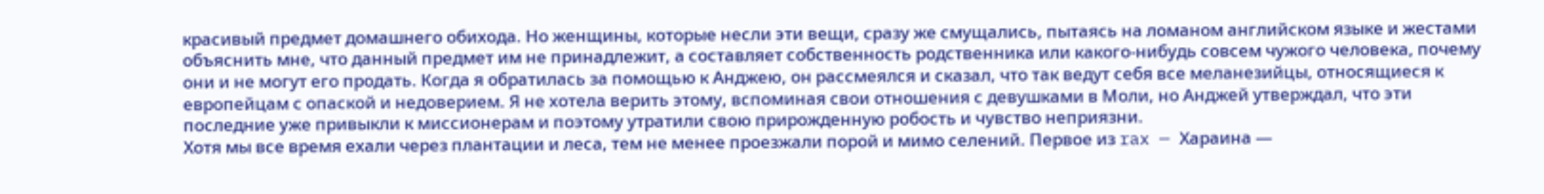красивый предмет домашнего обихода. Но женщины, которые несли эти вещи, сразу же смущались, пытаясь на ломаном английском языке и жестами объяснить мне, что данный предмет им не принадлежит, а составляет собственность родственника или какого-нибудь совсем чужого человека, почему они и не могут его продать. Когда я обратилась за помощью к Анджею, он рассмеялся и сказал, что так ведут себя все меланезийцы, относящиеся к европейцам с опаской и недоверием. Я не хотела верить этому, вспоминая свои отношения с девушками в Моли, но Анджей утверждал, что эти последние уже привыкли к миссионерам и поэтому утратили свою прирожденную робость и чувство неприязни.
Хотя мы все время ехали через плантации и леса, тем не менее проезжали порой и мимо селений. Первое из rax — Хараина —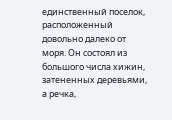единственный поселок, расположенный довольно далеко от моря. Он состоял из большого числа хижин, затененных деревьями, а речка,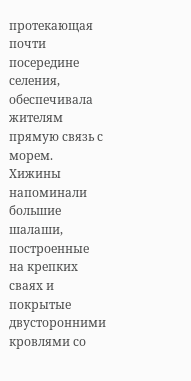протекающая почти посередине селения, обеспечивала жителям прямую связь с морем. Хижины напоминали большие шалаши, построенные на крепких сваях и покрытые двусторонними кровлями со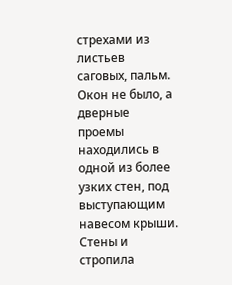стрехами из листьев саговых, пальм. Окон не было, а дверные проемы находились в одной из более узких стен, под выступающим навесом крыши. Стены и стропила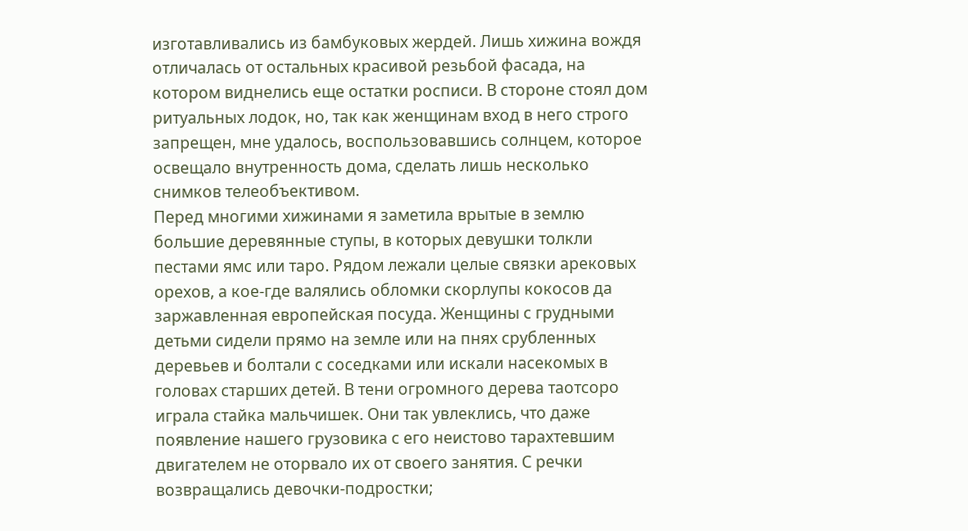изготавливались из бамбуковых жердей. Лишь хижина вождя отличалась от остальных красивой резьбой фасада, на котором виднелись еще остатки росписи. В стороне стоял дом ритуальных лодок, но, так как женщинам вход в него строго запрещен, мне удалось, воспользовавшись солнцем, которое освещало внутренность дома, сделать лишь несколько снимков телеобъективом.
Перед многими хижинами я заметила врытые в землю большие деревянные ступы, в которых девушки толкли пестами ямс или таро. Рядом лежали целые связки арековых орехов, а кое-где валялись обломки скорлупы кокосов да заржавленная европейская посуда. Женщины с грудными детьми сидели прямо на земле или на пнях срубленных деревьев и болтали с соседками или искали насекомых в головах старших детей. В тени огромного дерева таотсоро играла стайка мальчишек. Они так увлеклись, что даже появление нашего грузовика с его неистово тарахтевшим двигателем не оторвало их от своего занятия. С речки возвращались девочки-подростки;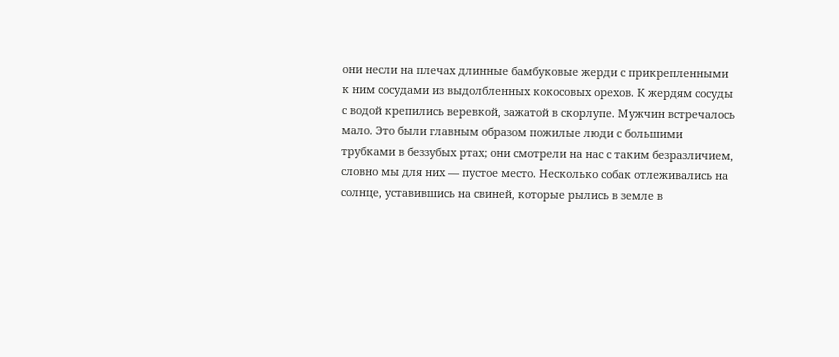они несли на плечах длинные бамбуковые жерди с прикрепленными к ним сосудами из выдолбленных кокосовых орехов. К жердям сосуды с водой крепились веревкой, зажатой в скорлупе. Мужчин встречалось мало. Это были главным образом пожилые люди с большими трубками в беззубых ртах; они смотрели на нас с таким безразличием, словно мы для них — пустое место. Несколько собак отлеживались на солнце, уставившись на свиней, которые рылись в земле в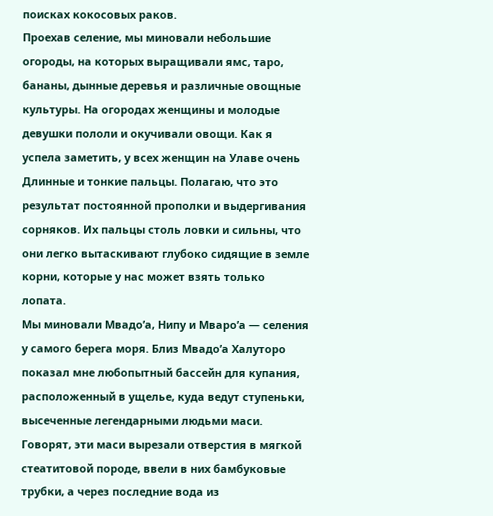поисках кокосовых раков.
Проехав селение, мы миновали небольшие огороды, на которых выращивали ямс, таро, бананы, дынные деревья и различные овощные культуры. На огородах женщины и молодые девушки пололи и окучивали овощи. Как я успела заметить, у всех женщин на Улаве очень Длинные и тонкие пальцы. Полагаю, что это результат постоянной прополки и выдергивания сорняков. Их пальцы столь ловки и сильны, что они легко вытаскивают глубоко сидящие в земле корни, которые у нас может взять только лопата.
Мы миновали Мвадо’а, Нипу и Мваро’а — селения у самого берега моря. Близ Мвадо’а Халуторо показал мне любопытный бассейн для купания, расположенный в ущелье, куда ведут ступеньки, высеченные легендарными людьми маси. Говорят, эти маси вырезали отверстия в мягкой стеатитовой породе, ввели в них бамбуковые трубки, а через последние вода из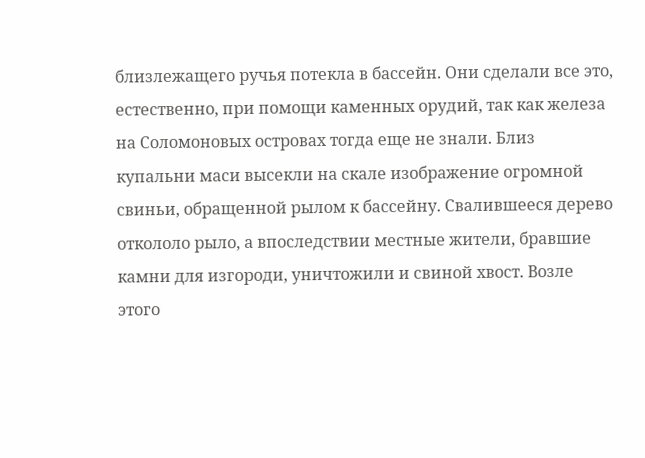близлежащего ручья потекла в бассейн. Они сделали все это, естественно, при помощи каменных орудий, так как железа на Соломоновых островах тогда еще не знали. Близ купальни маси высекли на скале изображение огромной свиньи, обращенной рылом к бассейну. Свалившееся дерево откололо рыло, а впоследствии местные жители, бравшие камни для изгороди, уничтожили и свиной хвост. Возле этого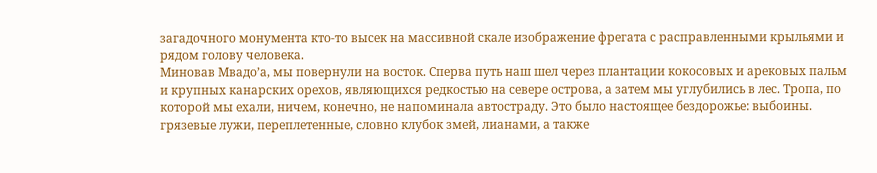загадочного монумента кто-то высек на массивной скале изображение фрегата с расправленными крыльями и рядом голову человека.
Миновав Мвадо’а, мы повернули на восток. Сперва путь наш шел через плантации кокосовых и арековых пальм и крупных канарских орехов, являющихся редкостью на севере острова, а затем мы углубились в лес. Тропа, по которой мы ехали, ничем, конечно, не напоминала автостраду. Это было настоящее бездорожье: выбоины. грязевые лужи, переплетенные, словно клубок змей, лианами, а также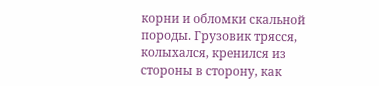корни и обломки скальной породы. Грузовик трясся, колыхался, кренился из стороны в сторону, как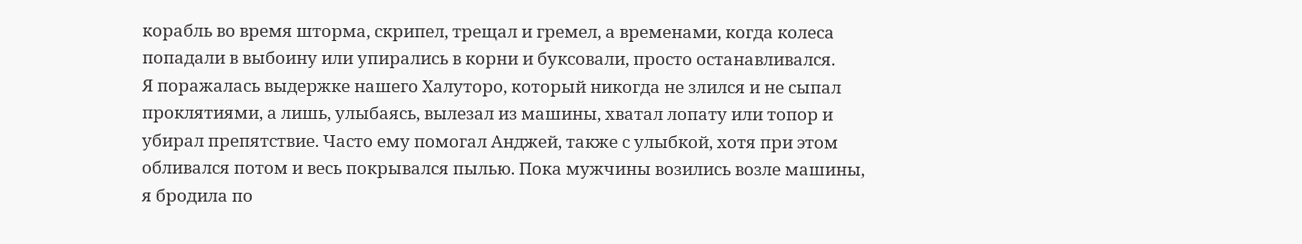корабль во время шторма, скрипел, трещал и гремел, а временами, когда колеса попадали в выбоину или упирались в корни и буксовали, просто останавливался.
Я поражалась выдержке нашего Халуторо, который никогда не злился и не сыпал проклятиями, а лишь, улыбаясь, вылезал из машины, хватал лопату или топор и убирал препятствие. Часто ему помогал Анджей, также с улыбкой, хотя при этом обливался потом и весь покрывался пылью. Пока мужчины возились возле машины, я бродила по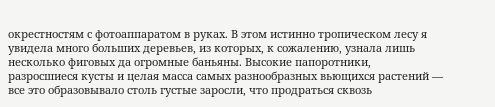окрестностям с фотоаппаратом в руках. В этом истинно тропическом лесу я увидела много больших деревьев, из которых, к сожалению, узнала лишь несколько фиговых да огромные баньяны. Высокие папоротники, разросшиеся кусты и целая масса самых разнообразных вьющихся растений — все это образовывало столь густые заросли, что продраться сквозь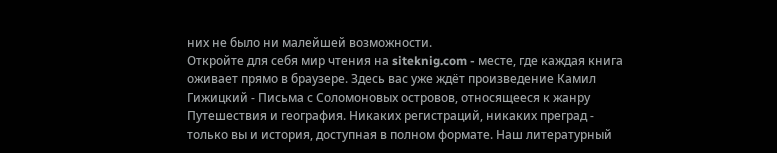них не было ни малейшей возможности.
Откройте для себя мир чтения на siteknig.com - месте, где каждая книга оживает прямо в браузере. Здесь вас уже ждёт произведение Камил Гижицкий - Письма с Соломоновых островов, относящееся к жанру Путешествия и география. Никаких регистраций, никаких преград - только вы и история, доступная в полном формате. Наш литературный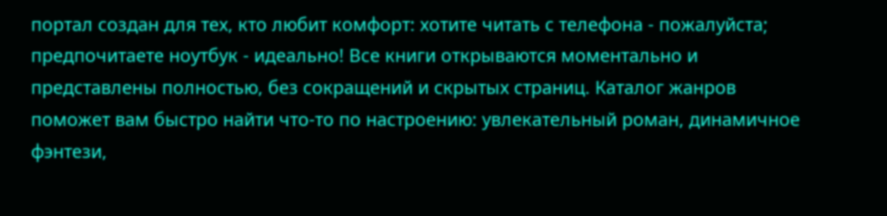портал создан для тех, кто любит комфорт: хотите читать с телефона - пожалуйста; предпочитаете ноутбук - идеально! Все книги открываются моментально и представлены полностью, без сокращений и скрытых страниц. Каталог жанров поможет вам быстро найти что-то по настроению: увлекательный роман, динамичное фэнтези,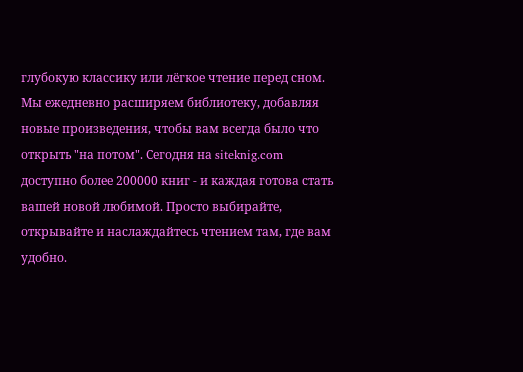глубокую классику или лёгкое чтение перед сном. Мы ежедневно расширяем библиотеку, добавляя новые произведения, чтобы вам всегда было что открыть "на потом". Сегодня на siteknig.com доступно более 200000 книг - и каждая готова стать вашей новой любимой. Просто выбирайте, открывайте и наслаждайтесь чтением там, где вам удобно.